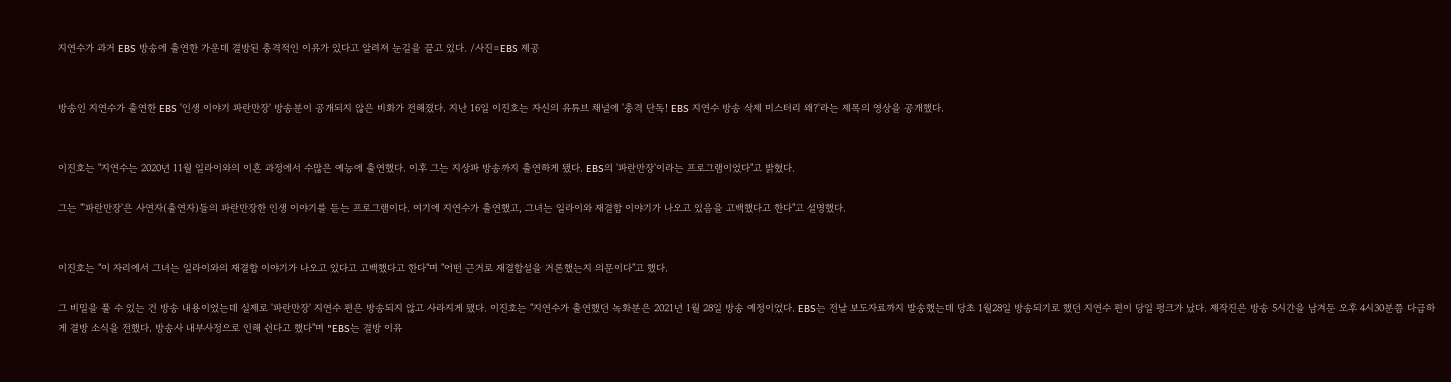지연수가 과거 EBS 방송에 출연한 가운데 결방된 충격적인 이유가 있다고 알려져 눈길을 끌고 있다. /사진=EBS 제공


방송인 지연수가 출연한 EBS '인생 이야기 파란만장' 방송분이 공개되지 않은 비화가 전해졌다. 지난 16일 이진호는 자신의 유튜브 채널에 '충격 단독! EBS 지연수 방송 삭제 미스터리 왜?'라는 제목의 영상을 공개했다.


이진호는 "지연수는 2020년 11월 일라이와의 이혼 과정에서 수많은 예능에 출연했다. 이후 그는 지상파 방송까지 출연하게 됐다. EBS의 '파란만장'이라는 프로그램이었다"고 밝혔다.

그는 "'파란만장'은 사연자(출연자)들의 파란만장한 인생 이야기를 듣는 프로그램이다. 여기에 지연수가 출연했고, 그녀는 일라이와 재결합 이야기가 나오고 있음을 고백했다고 한다"고 설명했다.


이진호는 "이 자리에서 그녀는 일라이와의 재결합 이야기가 나오고 있다고 고백했다고 한다"며 "어떤 근거로 재결합설을 거론했는지 의문이다"고 했다.

그 비밀을 풀 수 있는 건 방송 내용이었는데 실제로 '파란만장' 지연수 편은 방송되지 않고 사라지게 됐다. 이진호는 "지연수가 출연했던 녹화분은 2021년 1월 28일 방송 예정이었다. EBS는 전날 보도자료까지 발송했는데 당초 1월28일 방송되기로 했던 지연수 편이 당일 펑크가 났다. 제작진은 방송 5시간을 남겨둔 오후 4시30분쯤 다급하게 결방 소식을 전했다. 방송사 내부사정으로 인해 쉰다고 했다"며 "EBS는 결방 이유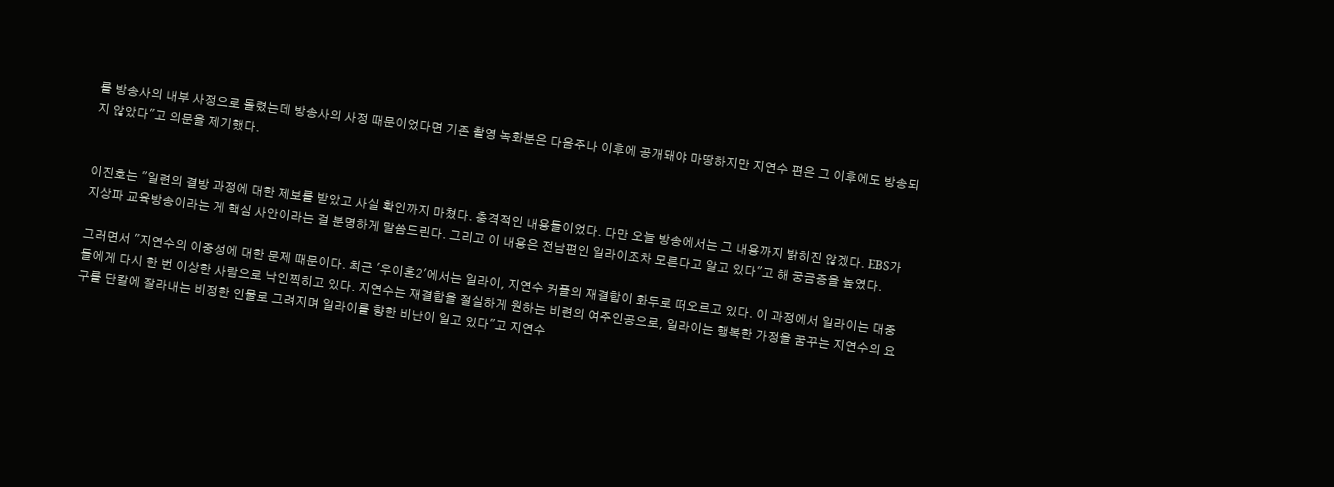를 방송사의 내부 사정으로 돌렸는데 방송사의 사정 때문이었다면 기존 촬영 녹화분은 다음주나 이후에 공개돼야 마땅하지만 지연수 편은 그 이후에도 방송되지 않았다"고 의문을 제기했다.


이진호는 "일련의 결방 과정에 대한 제보를 받았고 사실 확인까지 마쳤다. 충격적인 내용들이었다. 다만 오늘 방송에서는 그 내용까지 밝히진 않겠다. EBS가 지상파 교육방송이라는 게 핵심 사안이라는 걸 분명하게 말씀드린다. 그리고 이 내용은 전남편인 일라이조차 모른다고 알고 있다"고 해 궁금증을 높였다.

그러면서 "지연수의 이중성에 대한 문제 때문이다. 최근 '우이혼2'에서는 일라이, 지연수 커플의 재결합이 화두로 떠오르고 있다. 이 과정에서 일라이는 대중들에게 다시 한 번 이상한 사람으로 낙인찍히고 있다. 지연수는 재결합을 절실하게 원하는 비련의 여주인공으로, 일라이는 행복한 가정을 꿈꾸는 지연수의 요구를 단칼에 잘라내는 비정한 인물로 그려지며 일라이를 향한 비난이 일고 있다"고 지연수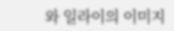와 일라이의 이미지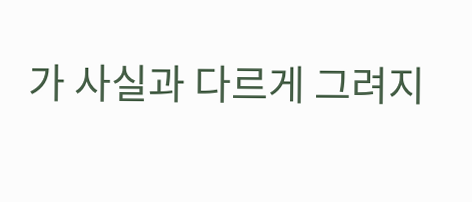가 사실과 다르게 그려지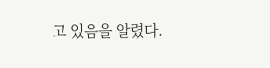고 있음을 알렸다.